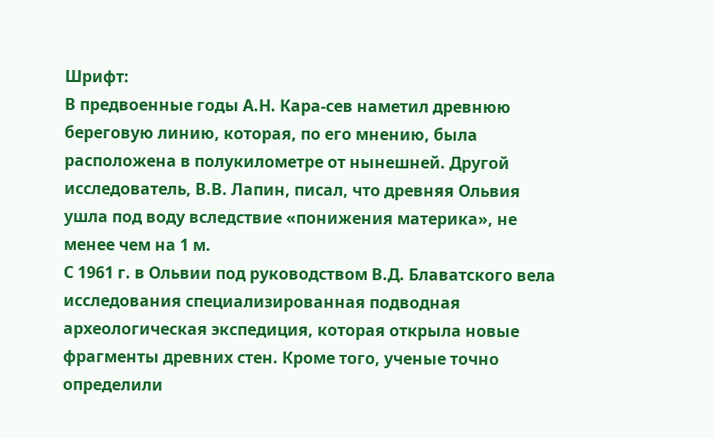Шрифт:
В предвоенные годы А.Н. Кара-сев наметил древнюю береговую линию, которая, по его мнению, была расположена в полукилометре от нынешней. Другой исследователь, В.В. Лапин, писал, что древняя Ольвия ушла под воду вследствие «понижения материка», не менее чем на 1 м.
С 1961 г. в Ольвии под руководством В.Д. Блаватского вела исследования специализированная подводная археологическая экспедиция, которая открыла новые фрагменты древних стен. Кроме того, ученые точно определили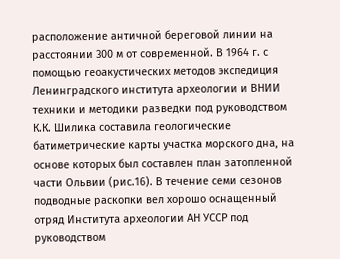расположение античной береговой линии на расстоянии 300 м от современной. В 1964 г. с помощью геоакустических методов экспедиция Ленинградского института археологии и ВНИИ техники и методики разведки под руководством К.К. Шилика составила геологические батиметрические карты участка морского дна, на основе которых был составлен план затопленной части Ольвии (рис.16). В течение семи сезонов подводные раскопки вел хорошо оснащенный отряд Института археологии АН УССР под руководством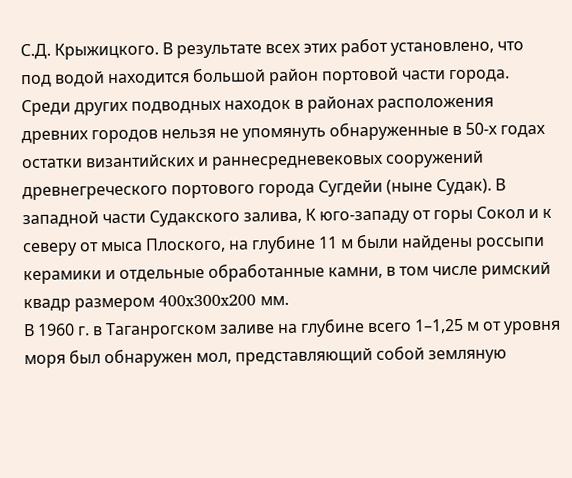С.Д. Крыжицкого. В результате всех этих работ установлено, что под водой находится большой район портовой части города.
Среди других подводных находок в районах расположения древних городов нельзя не упомянуть обнаруженные в 50-х годах остатки византийских и раннесредневековых сооружений древнегреческого портового города Сугдейи (ныне Судак). В западной части Судакского залива, К юго-западу от горы Сокол и к северу от мыса Плоского, на глубине 11 м были найдены россыпи керамики и отдельные обработанные камни, в том числе римский квадр размером 400x300x200 мм.
В 1960 г. в Таганрогском заливе на глубине всего 1–1,25 м от уровня моря был обнаружен мол, представляющий собой земляную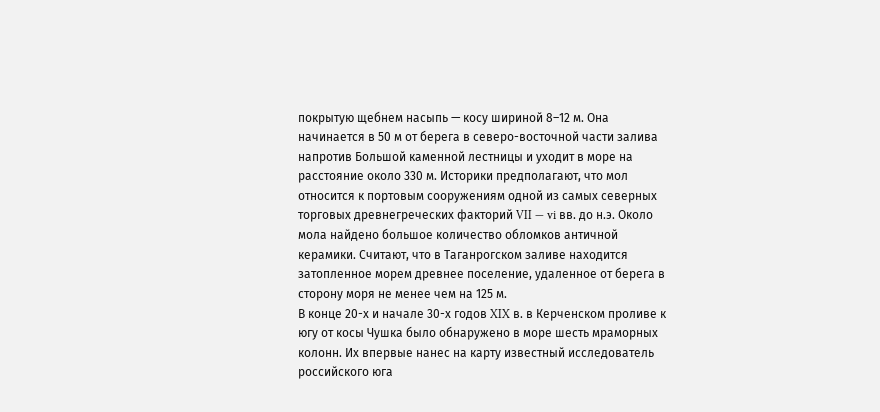покрытую щебнем насыпь — косу шириной 8–12 м. Она начинается в 50 м от берега в северо-восточной части залива напротив Большой каменной лестницы и уходит в море на расстояние около 330 м. Историки предполагают, что мол относится к портовым сооружениям одной из самых северных торговых древнегреческих факторий VII — vi вв. до н.э. Около мола найдено большое количество обломков античной керамики. Считают, что в Таганрогском заливе находится затопленное морем древнее поселение, удаленное от берега в сторону моря не менее чем на 125 м.
В конце 20-х и начале 30-х годов XIX в. в Керченском проливе к югу от косы Чушка было обнаружено в море шесть мраморных колонн. Их впервые нанес на карту известный исследователь российского юга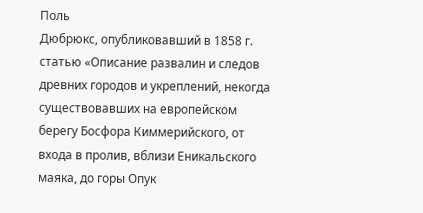Поль
Дюбрюкс, опубликовавший в 1858 г. статью «Описание развалин и следов древних городов и укреплений, некогда существовавших на европейском берегу Босфора Киммерийского, от входа в пролив, вблизи Еникальского маяка, до горы Опук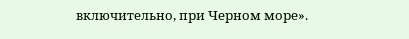включительно, при Черном море».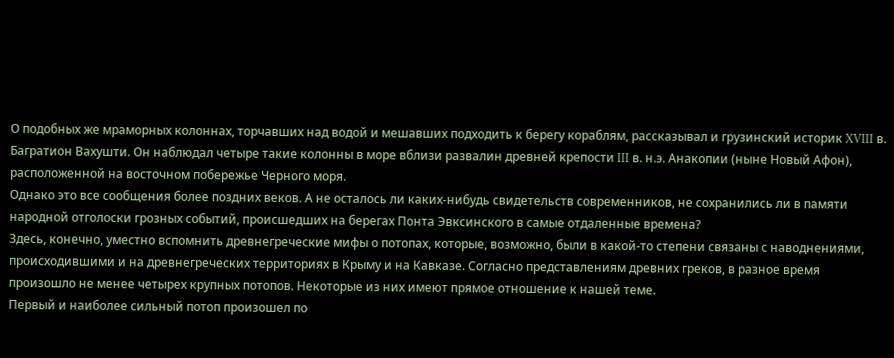О подобных же мраморных колоннах, торчавших над водой и мешавших подходить к берегу кораблям, рассказывал и грузинский историк XVIII в. Багратион Вахушти. Он наблюдал четыре такие колонны в море вблизи развалин древней крепости III в. н.э. Анакопии (ныне Новый Афон), расположенной на восточном побережье Черного моря.
Однако это все сообщения более поздних веков. А не осталось ли каких-нибудь свидетельств современников, не сохранились ли в памяти народной отголоски грозных событий, происшедших на берегах Понта Эвксинского в самые отдаленные времена?
Здесь, конечно, уместно вспомнить древнегреческие мифы о потопах, которые, возможно, были в какой-то степени связаны с наводнениями, происходившими и на древнегреческих территориях в Крыму и на Кавказе. Согласно представлениям древних греков, в разное время произошло не менее четырех крупных потопов. Некоторые из них имеют прямое отношение к нашей теме.
Первый и наиболее сильный потоп произошел по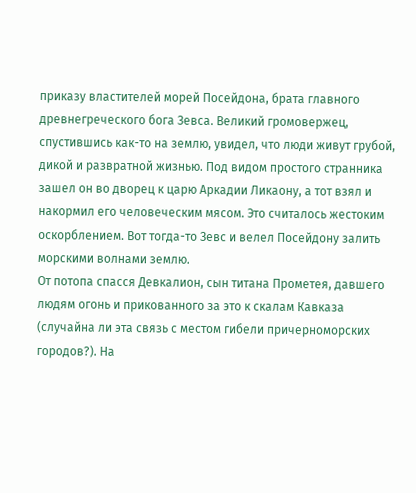приказу властителей морей Посейдона, брата главного древнегреческого бога Зевса. Великий громовержец, спустившись как-то на землю, увидел, что люди живут грубой, дикой и развратной жизнью. Под видом простого странника зашел он во дворец к царю Аркадии Ликаону, а тот взял и накормил его человеческим мясом. Это считалось жестоким оскорблением. Вот тогда-то Зевс и велел Посейдону залить морскими волнами землю.
От потопа спасся Девкалион, сын титана Прометея, давшего людям огонь и прикованного за это к скалам Кавказа (случайна ли эта связь с местом гибели причерноморских городов?). На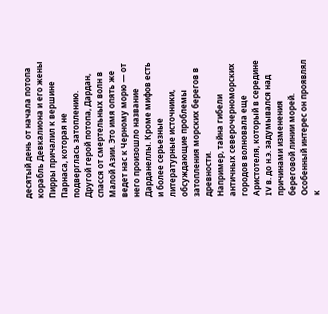десятый день от начала потопа корабль Девкалиона и его жены Пирры причалил к вершине Парнаса, которая не подверглась затоплению.
Другой герой потопа, Дардан, спасся от смертельных волн в Малой Азии. Это имя опять же ведет нас к Черному морю — от него произошло название Дарданеллы. Кроме мифов есть и более серьезные литературные источники, обсуждающие проблемы затопления морских берегов в древности.
Например, тайна гибели античных северочерноморских городов волновала еще Аристотеля, который в середине IV в. до н.э. задумывался над причинами изменения береговой линии морей. Особенный интерес он проявлял к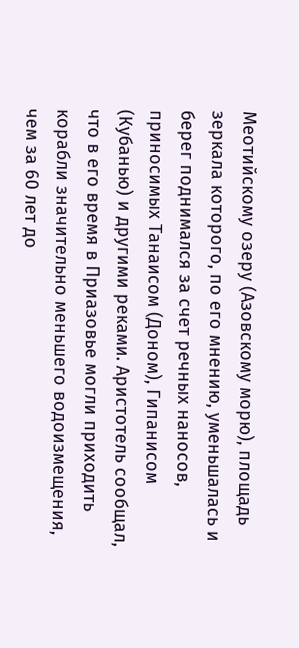Меотийскому озеру (Азовскому морю), площадь зеркала которого, по его мнению, уменьшалась и берег поднимался за счет речных наносов, приносимых Танаисом (Доном), Гипанисом (Кубанью) и другими реками. Аристотель сообщал, что в его время в Приазовье могли приходить корабли значительно меньшего водоизмещения, чем за 60 лет до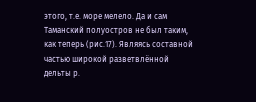этого, т.е. море мелело. Да и сам Таманский полуостров не был таким, как теперь (рис.17). Являясь составной частью широкой разветвлённой дельты р.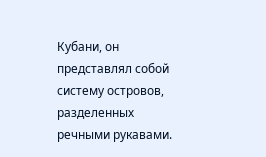Кубани, он представлял собой систему островов, разделенных речными рукавами.